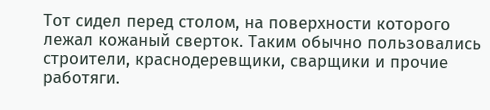Тот сидел перед столом, на поверхности которого лежал кожаный сверток. Таким обычно пользовались строители, краснодеревщики, сварщики и прочие работяги.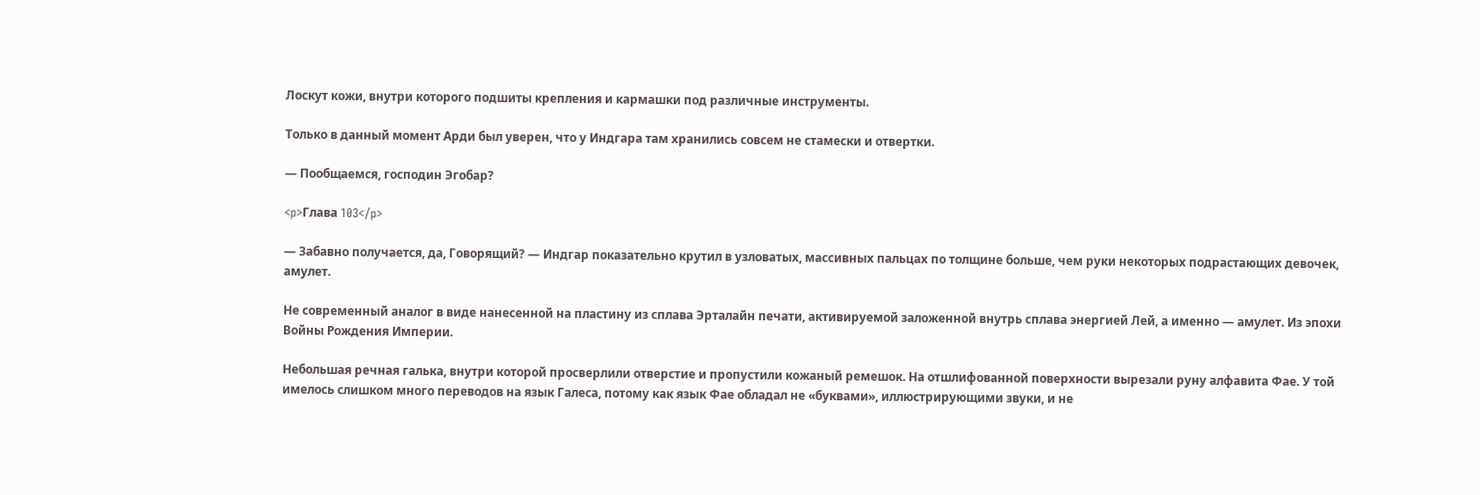Лоскут кожи, внутри которого подшиты крепления и кармашки под различные инструменты.

Только в данный момент Арди был уверен, что у Индгара там хранились совсем не стамески и отвертки.

— Пообщаемся, господин Эгобар?

<p>Глава 103</p>

— Забавно получается, да, Говорящий? — Индгар показательно крутил в узловатых, массивных пальцах по толщине больше, чем руки некоторых подрастающих девочек, амулет.

Не современный аналог в виде нанесенной на пластину из сплава Эрталайн печати, активируемой заложенной внутрь сплава энергией Лей, а именно — амулет. Из эпохи Войны Рождения Империи.

Небольшая речная галька, внутри которой просверлили отверстие и пропустили кожаный ремешок. На отшлифованной поверхности вырезали руну алфавита Фае. У той имелось слишком много переводов на язык Галеса, потому как язык Фае обладал не «буквами», иллюстрирующими звуки, и не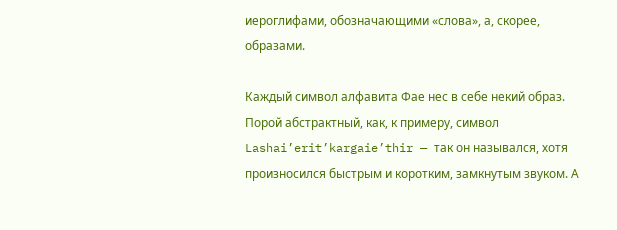иероглифами, обозначающими «слова», а, скорее, образами.

Каждый символ алфавита Фае нес в себе некий образ. Порой абстрактный, как, к примеру, символ Lashai’erit’kargaie’thir — так он назывался, хотя произносился быстрым и коротким, замкнутым звуком. А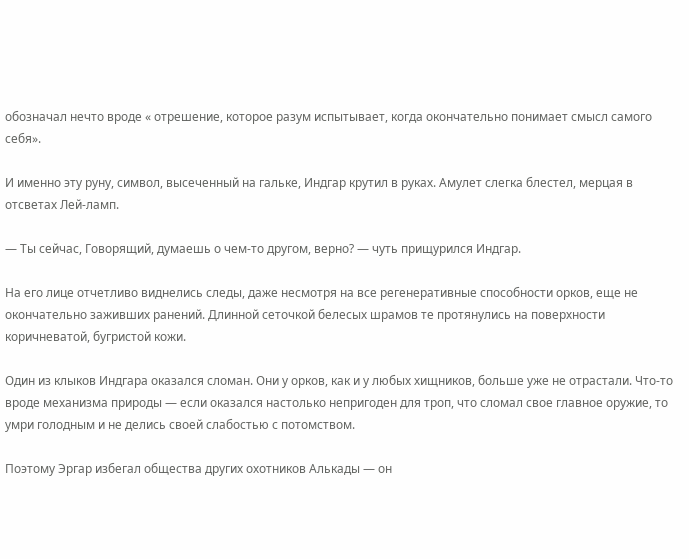обозначал нечто вроде « отрешение, которое разум испытывает, когда окончательно понимает смысл самого себя».

И именно эту руну, символ, высеченный на гальке, Индгар крутил в руках. Амулет слегка блестел, мерцая в отсветах Лей-ламп.

— Ты сейчас, Говорящий, думаешь о чем-то другом, верно? — чуть прищурился Индгар.

На его лице отчетливо виднелись следы, даже несмотря на все регенеративные способности орков, еще не окончательно заживших ранений. Длинной сеточкой белесых шрамов те протянулись на поверхности коричневатой, бугристой кожи.

Один из клыков Индгара оказался сломан. Они у орков, как и у любых хищников, больше уже не отрастали. Что-то вроде механизма природы — если оказался настолько непригоден для троп, что сломал свое главное оружие, то умри голодным и не делись своей слабостью с потомством.

Поэтому Эргар избегал общества других охотников Алькады — он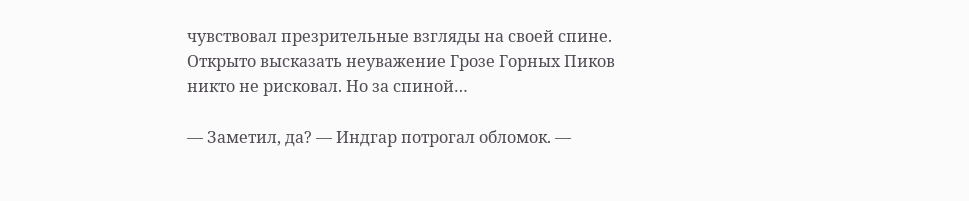чувствовал презрительные взгляды на своей спине. Открыто высказать неуважение Грозе Горных Пиков никто не рисковал. Но за спиной…

— Заметил, да? — Индгар потрогал обломок. —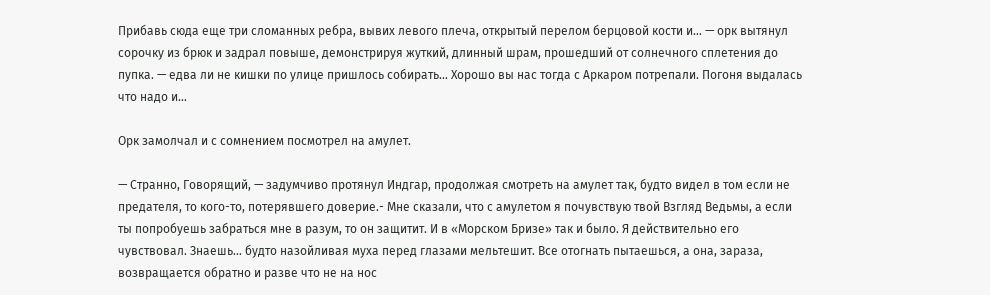Прибавь сюда еще три сломанных ребра, вывих левого плеча, открытый перелом берцовой кости и… — орк вытянул сорочку из брюк и задрал повыше, демонстрируя жуткий, длинный шрам, прошедший от солнечного сплетения до пупка. — едва ли не кишки по улице пришлось собирать… Хорошо вы нас тогда с Аркаром потрепали. Погоня выдалась что надо и…

Орк замолчал и с сомнением посмотрел на амулет.

— Странно, Говорящий, — задумчиво протянул Индгар, продолжая смотреть на амулет так, будто видел в том если не предателя, то кого-то, потерявшего доверие.- Мне сказали, что с амулетом я почувствую твой Взгляд Ведьмы, а если ты попробуешь забраться мне в разум, то он защитит. И в «Морском Бризе» так и было. Я действительно его чувствовал. Знаешь… будто назойливая муха перед глазами мельтешит. Все отогнать пытаешься, а она, зараза, возвращается обратно и разве что не на нос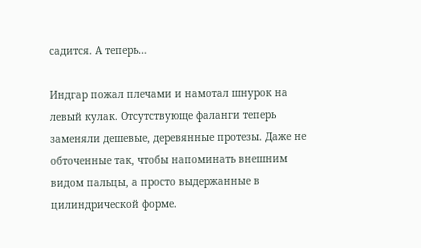садится. А теперь…

Индгар пожал плечами и намотал шнурок на левый кулак. Отсутствующе фаланги теперь заменяли дешевые, деревянные протезы. Даже не обточенные так, чтобы напоминать внешним видом пальцы, а просто выдержанные в цилиндрической форме.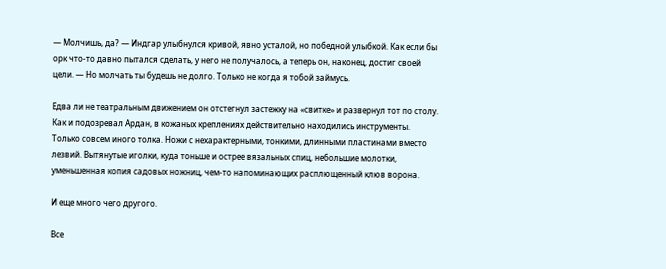— Молчишь, да? — Индгар улыбнулся кривой, явно усталой, но победной улыбкой. Как если бы орк что-то давно пытался сделать, у него не получалось, а теперь он, наконец, достиг своей цели. — Но молчать ты будешь не долго. Только не когда я тобой займусь.

Едва ли не театральным движением он отстегнул застежку на «свитке» и развернул тот по столу. Как и подозревал Ардан, в кожаных креплениях действительно находились инструменты. Только совсем иного толка. Ножи с нехарактерными, тонкими, длинными пластинами вместо лезвий. Вытянутые иголки, куда тоньше и острее вязальных спиц, небольшие молотки, уменьшенная копия садовых ножниц, чем-то напоминающих расплющенный клюв ворона.

И еще много чего другого.

Все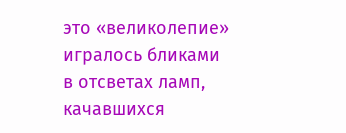это «великолепие» игралось бликами в отсветах ламп, качавшихся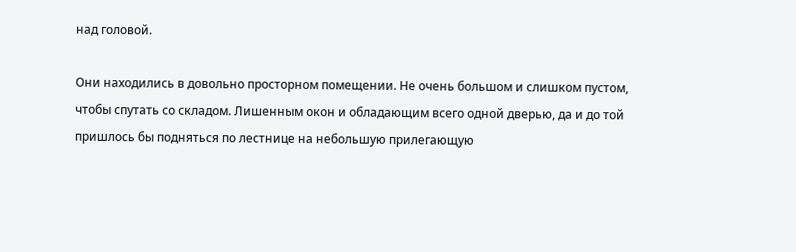над головой.

Они находились в довольно просторном помещении. Не очень большом и слишком пустом, чтобы спутать со складом. Лишенным окон и обладающим всего одной дверью, да и до той пришлось бы подняться по лестнице на небольшую прилегающую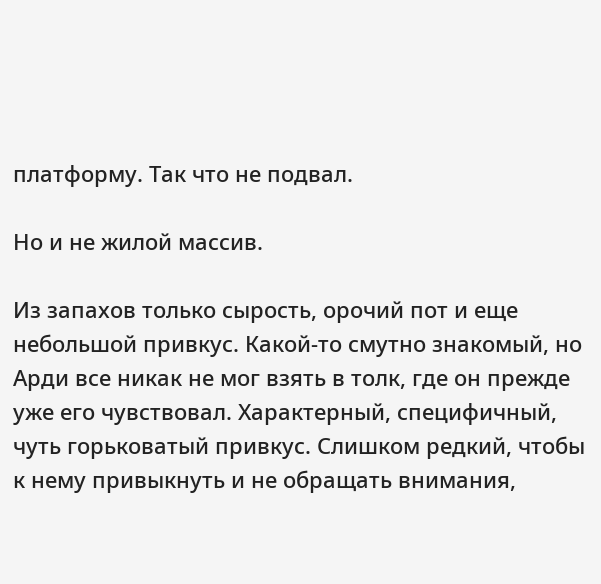платформу. Так что не подвал.

Но и не жилой массив.

Из запахов только сырость, орочий пот и еще небольшой привкус. Какой-то смутно знакомый, но Арди все никак не мог взять в толк, где он прежде уже его чувствовал. Характерный, специфичный, чуть горьковатый привкус. Слишком редкий, чтобы к нему привыкнуть и не обращать внимания,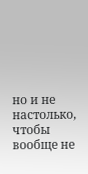но и не настолько, чтобы вообще не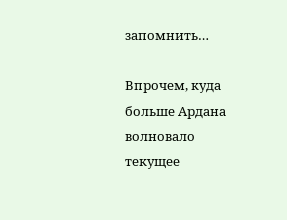запомнить…

Впрочем, куда больше Ардана волновало текущее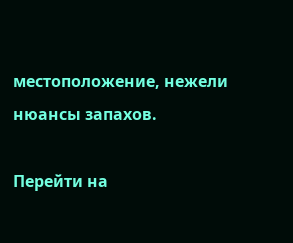местоположение, нежели нюансы запахов.

Перейти на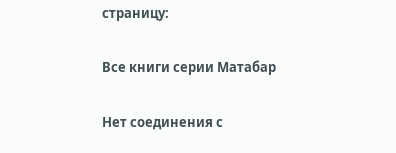страницу:

Все книги серии Матабар

Нет соединения с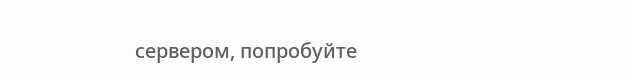сервером, попробуйте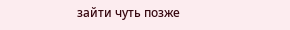зайти чуть позже